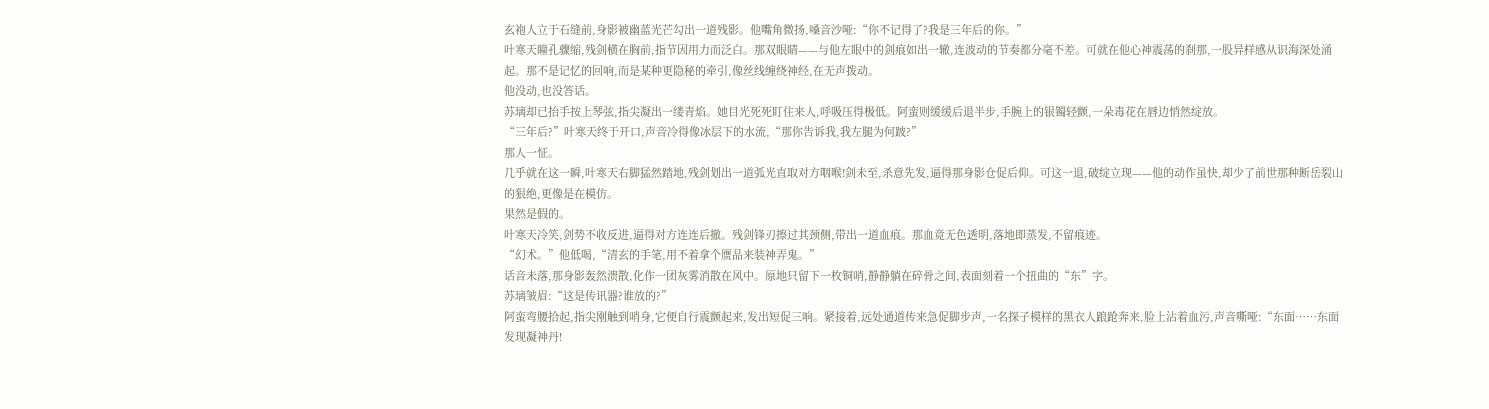玄袍人立于石缝前,身影被幽蓝光芒勾出一道残影。他嘴角微扬,嗓音沙哑:“你不记得了?我是三年后的你。”
叶寒天瞳孔骤缩,残剑横在胸前,指节因用力而泛白。那双眼睛——与他左眼中的剑痕如出一辙,连波动的节奏都分毫不差。可就在他心神震荡的刹那,一股异样感从识海深处涌起。那不是记忆的回响,而是某种更隐秘的牵引,像丝线缠绕神经,在无声拨动。
他没动,也没答话。
苏璃却已抬手按上琴弦,指尖凝出一缕青焰。她目光死死盯住来人,呼吸压得极低。阿蛮则缓缓后退半步,手腕上的银镯轻颤,一朵毒花在唇边悄然绽放。
“三年后?”叶寒天终于开口,声音冷得像冰层下的水流,“那你告诉我,我左腿为何跛?”
那人一怔。
几乎就在这一瞬,叶寒天右脚猛然踏地,残剑划出一道弧光直取对方咽喉!剑未至,杀意先发,逼得那身影仓促后仰。可这一退,破绽立现——他的动作虽快,却少了前世那种断岳裂山的狠绝,更像是在模仿。
果然是假的。
叶寒天冷笑,剑势不收反进,逼得对方连连后撤。残剑锋刃擦过其颈侧,带出一道血痕。那血竟无色透明,落地即蒸发,不留痕迹。
“幻术。”他低喝,“清玄的手笔,用不着拿个赝品来装神弄鬼。”
话音未落,那身影轰然溃散,化作一团灰雾消散在风中。原地只留下一枚铜哨,静静躺在碎骨之间,表面刻着一个扭曲的“东”字。
苏璃皱眉:“这是传讯器?谁放的?”
阿蛮弯腰拾起,指尖刚触到哨身,它便自行震颤起来,发出短促三响。紧接着,远处通道传来急促脚步声,一名探子模样的黑衣人踉跄奔来,脸上沾着血污,声音嘶哑:“东面……东面发现凝神丹!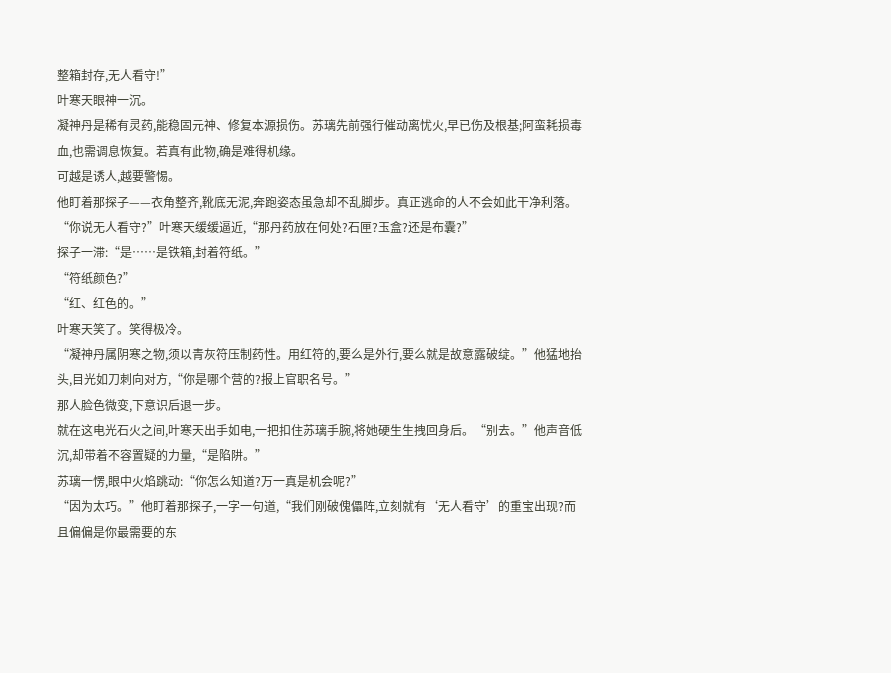整箱封存,无人看守!”
叶寒天眼神一沉。
凝神丹是稀有灵药,能稳固元神、修复本源损伤。苏璃先前强行催动离忧火,早已伤及根基;阿蛮耗损毒血,也需调息恢复。若真有此物,确是难得机缘。
可越是诱人,越要警惕。
他盯着那探子——衣角整齐,靴底无泥,奔跑姿态虽急却不乱脚步。真正逃命的人不会如此干净利落。
“你说无人看守?”叶寒天缓缓逼近,“那丹药放在何处?石匣?玉盒?还是布囊?”
探子一滞:“是……是铁箱,封着符纸。”
“符纸颜色?”
“红、红色的。”
叶寒天笑了。笑得极冷。
“凝神丹属阴寒之物,须以青灰符压制药性。用红符的,要么是外行,要么就是故意露破绽。”他猛地抬头,目光如刀刺向对方,“你是哪个营的?报上官职名号。”
那人脸色微变,下意识后退一步。
就在这电光石火之间,叶寒天出手如电,一把扣住苏璃手腕,将她硬生生拽回身后。“别去。”他声音低沉,却带着不容置疑的力量,“是陷阱。”
苏璃一愣,眼中火焰跳动:“你怎么知道?万一真是机会呢?”
“因为太巧。”他盯着那探子,一字一句道,“我们刚破傀儡阵,立刻就有‘无人看守’的重宝出现?而且偏偏是你最需要的东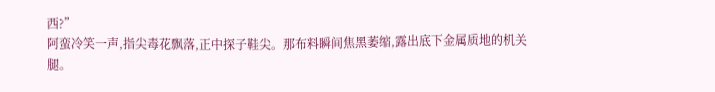西?”
阿蛮冷笑一声,指尖毒花飘落,正中探子鞋尖。那布料瞬间焦黑萎缩,露出底下金属质地的机关腿。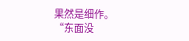果然是细作。
“东面没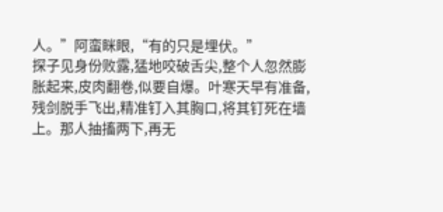人。”阿蛮眯眼,“有的只是埋伏。”
探子见身份败露,猛地咬破舌尖,整个人忽然膨胀起来,皮肉翻卷,似要自爆。叶寒天早有准备,残剑脱手飞出,精准钉入其胸口,将其钉死在墙上。那人抽搐两下,再无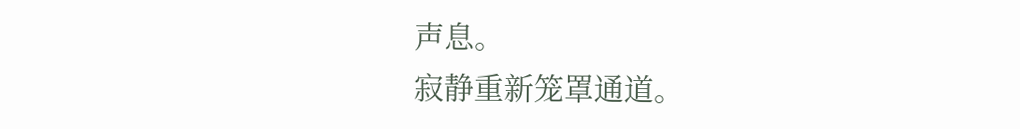声息。
寂静重新笼罩通道。